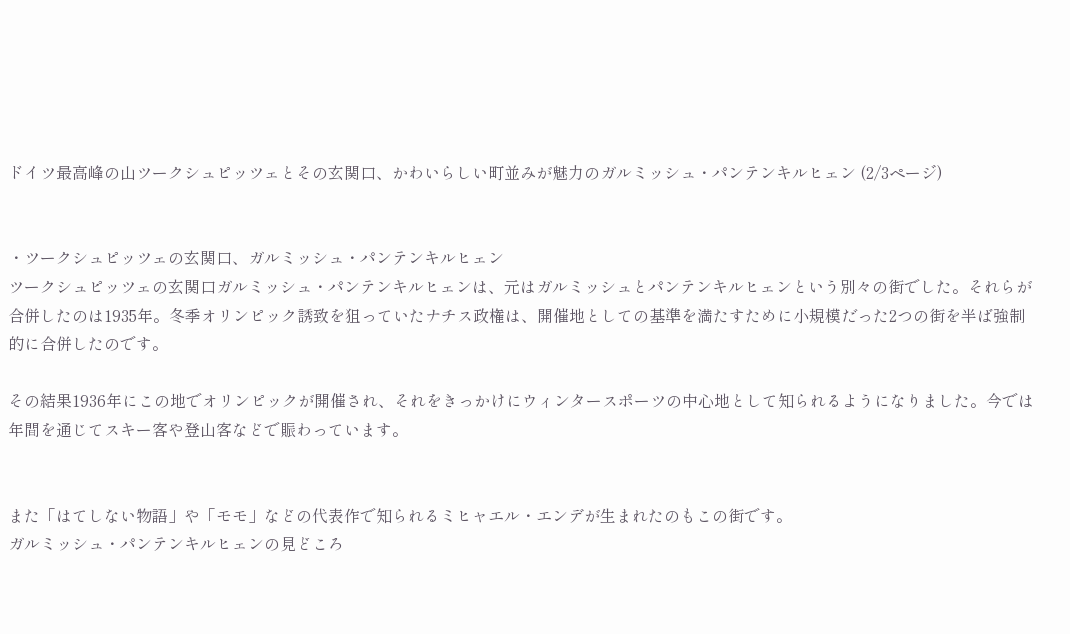ドイツ最高峰の山ツークシュピッツェとその玄関口、かわいらしい町並みが魅力のガルミッシュ・パンテンキルヒェン (2/3ページ)


・ツークシュピッツェの玄関口、ガルミッシュ・パンテンキルヒェン
ツークシュピッツェの玄関口ガルミッシュ・パンテンキルヒェンは、元はガルミッシュとパンテンキルヒェンという別々の街でした。それらが合併したのは1935年。冬季オリンピック誘致を狙っていたナチス政権は、開催地としての基準を満たすために小規模だった2つの街を半ば強制的に合併したのです。

その結果1936年にこの地でオリンピックが開催され、それをきっかけにウィンタースポーツの中心地として知られるようになりました。今では年間を通じてスキー客や登山客などで賑わっています。


また「はてしない物語」や「モモ」などの代表作で知られるミヒャエル・エンデが生まれたのもこの街です。
ガルミッシュ・パンテンキルヒェンの見どころ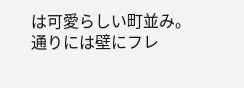は可愛らしい町並み。通りには壁にフレ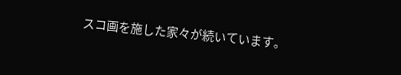スコ画を施した家々が続いています。